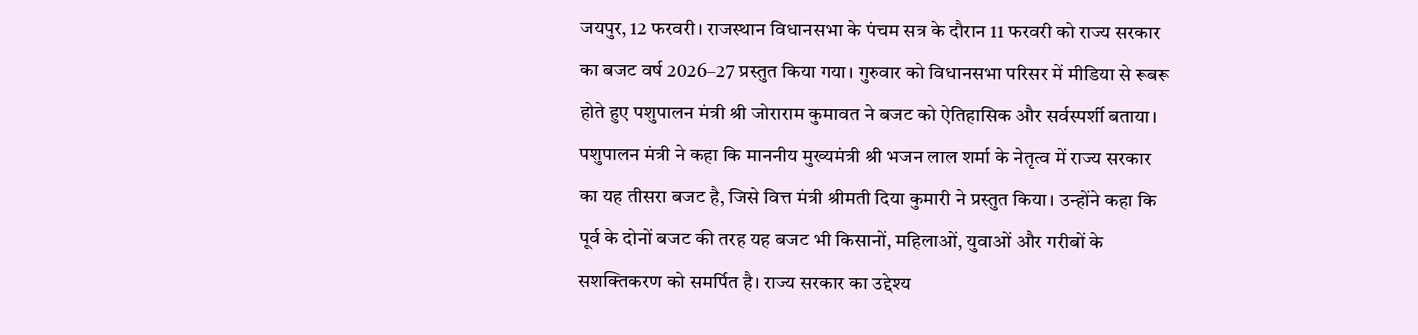जयपुर, 12 फरवरी। राजस्थान विधानसभा के पंचम सत्र के दौरान 11 फरवरी को राज्य सरकार का बजट वर्ष 2026–27 प्रस्तुत किया गया। गुरुवार को विधानसभा परिसर में मीडिया से रूबरू होते हुए पशुपालन मंत्री श्री जोराराम कुमावत ने बजट को ऐतिहासिक और सर्वस्पर्शी बताया।
पशुपालन मंत्री ने कहा कि माननीय मुख्यमंत्री श्री भजन लाल शर्मा के नेतृत्व में राज्य सरकार का यह तीसरा बजट है, जिसे वित्त मंत्री श्रीमती दिया कुमारी ने प्रस्तुत किया। उन्होंने कहा कि पूर्व के दोनों बजट की तरह यह बजट भी किसानों, महिलाओं, युवाओं और गरीबों के सशक्तिकरण को समर्पित है। राज्य सरकार का उद्देश्य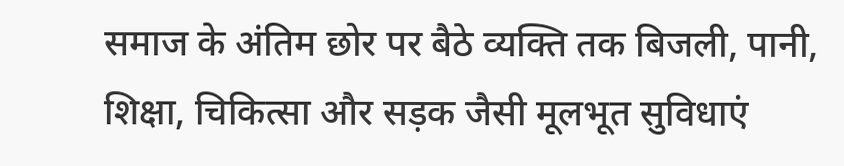समाज के अंतिम छोर पर बैठे व्यक्ति तक बिजली, पानी, शिक्षा, चिकित्सा और सड़क जैसी मूलभूत सुविधाएं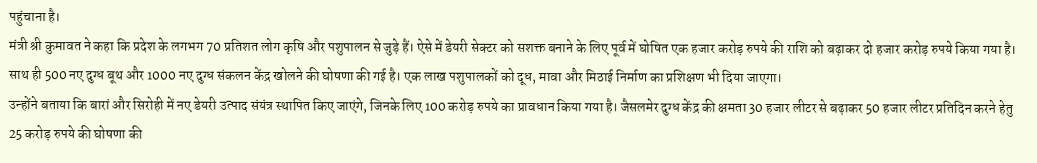पहुंचाना है।
मंत्री श्री कुमावत ने कहा कि प्रदेश के लगभग 70 प्रतिशत लोग कृषि और पशुपालन से जुड़े हैं। ऐसे में डेयरी सेक्टर को सशक्त बनाने के लिए पूर्व में घोषित एक हजार करोड़ रुपये की राशि को बढ़ाकर दो हजार करोड़ रुपये किया गया है। साथ ही 500 नए दुग्ध बूथ और 1000 नए दुग्ध संकलन केंद्र खोलने की घोषणा की गई है। एक लाख पशुपालकों को दूध, मावा और मिठाई निर्माण का प्रशिक्षण भी दिया जाएगा।
उन्होंने बताया कि बारां और सिरोही में नए डेयरी उत्पाद संयंत्र स्थापित किए जाएंगे, जिनके लिए 100 करोड़ रुपये का प्रावधान किया गया है। जैसलमेर दुग्ध केंद्र की क्षमता 30 हजार लीटर से बढ़ाकर 50 हजार लीटर प्रतिदिन करने हेतु 25 करोड़ रुपये की घोषणा की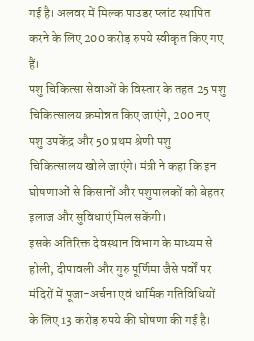गई है। अलवर में मिल्क पाउडर प्लांट स्थापित करने के लिए 200 करोड़ रुपये स्वीकृत किए गए हैं।
पशु चिकित्सा सेवाओं के विस्तार के तहत 25 पशु चिकित्सालय क्रमोन्नत किए जाएंगे, 200 नए पशु उपकेंद्र और 50 प्रथम श्रेणी पशु चिकित्सालय खोले जाएंगे। मंत्री ने कहा कि इन घोषणाओं से किसानों और पशुपालकों को बेहतर इलाज और सुविधाएं मिल सकेंगी।
इसके अतिरिक्त देवस्थान विभाग के माध्यम से होली, दीपावली और गुरु पूर्णिमा जैसे पर्वों पर मंदिरों में पूजा-अर्चना एवं धार्मिक गतिविधियों के लिए 13 करोड़ रुपये की घोषणा की गई है।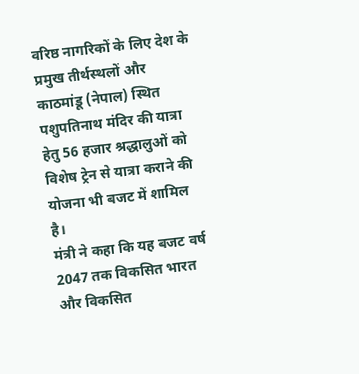वरिष्ठ नागरिकों के लिए देश के प्रमुख तीर्थस्थलों और काठमांडू (नेपाल) स्थित पशुपतिनाथ मंदिर की यात्रा हेतु 56 हजार श्रद्धालुओं को विशेष ट्रेन से यात्रा कराने की योजना भी बजट में शामिल है।
मंत्री ने कहा कि यह बजट वर्ष 2047 तक विकसित भारत और विकसित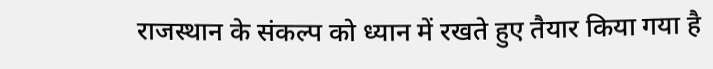राजस्थान के संकल्प को ध्यान में रखते हुए तैयार किया गया है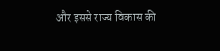और इससे राज्य विकास की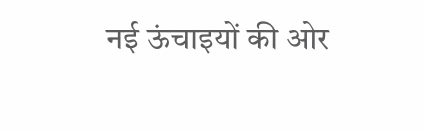नई ऊंचाइयों की ओर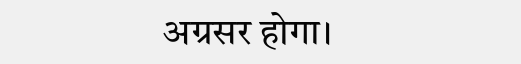अग्रसर होगा।